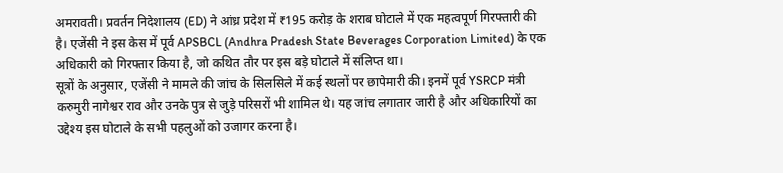अमरावती। प्रवर्तन निदेशालय (ED) ने आंध्र प्रदेश में ₹195 करोड़ के शराब घोटाले में एक महत्वपूर्ण गिरफ्तारी की है। एजेंसी ने इस केस में पूर्व APSBCL (Andhra Pradesh State Beverages Corporation Limited) के एक अधिकारी को गिरफ्तार किया है, जो कथित तौर पर इस बड़े घोटाले में संलिप्त था।
सूत्रों के अनुसार, एजेंसी ने मामले की जांच के सिलसिले में कई स्थलों पर छापेमारी की। इनमें पूर्व YSRCP मंत्री करुमुरी नागेश्वर राव और उनके पुत्र से जुड़े परिसरों भी शामिल थे। यह जांच लगातार जारी है और अधिकारियों का उद्देश्य इस घोटाले के सभी पहलुओं को उजागर करना है।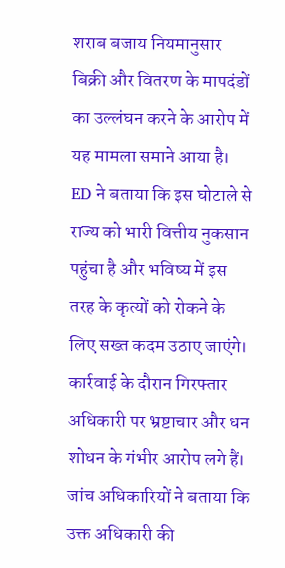शराब बजाय नियमानुसार बिक्री और वितरण के मापदंडों का उल्लंघन करने के आरोप में यह मामला समाने आया है। ED ने बताया कि इस घोटाले से राज्य को भारी वित्तीय नुकसान पहुंचा है और भविष्य में इस तरह के कृत्यों को रोकने के लिए सख्त कदम उठाए जाएंगे।
कार्रवाई के दौरान गिरफ्तार अधिकारी पर भ्रष्टाचार और धन शोधन के गंभीर आरोप लगे हैं। जांच अधिकारियों ने बताया कि उक्त अधिकारी की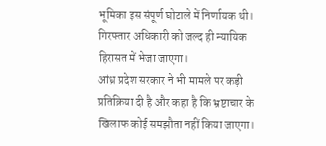भूमिका इस संपूर्ण घोटाले में निर्णायक थी। गिरफ्तार अधिकारी को जल्द ही न्यायिक हिरासत में भेजा जाएगा।
आंध्र प्रदेश सरकार ने भी मामले पर कड़ी प्रतिक्रिया दी है और कहा है कि भ्रष्टाचार के खिलाफ कोई समझौता नहीं किया जाएगा।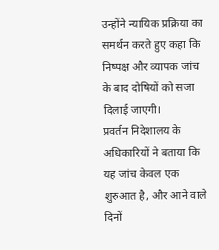उन्होंने न्यायिक प्रक्रिया का समर्थन करते हुए कहा कि निष्पक्ष और व्यापक जांच के बाद दोषियों को सजा दिलाई जाएगी।
प्रवर्तन निदेशालय के अधिकारियों ने बताया कि यह जांच केवल एक शुरुआत है, और आने वाले दिनों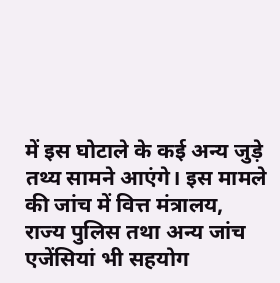में इस घोटाले के कई अन्य जुड़े तथ्य सामने आएंगे। इस मामले की जांच में वित्त मंत्रालय, राज्य पुलिस तथा अन्य जांच एजेंसियां भी सहयोग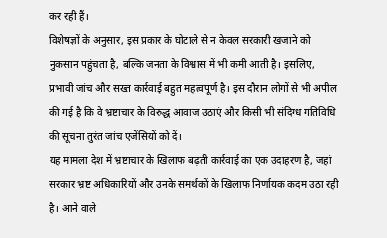कर रही हैं।
विशेषज्ञों के अनुसार, इस प्रकार के घोटाले से न केवल सरकारी खजाने को नुकसान पहुंचता है, बल्कि जनता के विश्वास में भी कमी आती है। इसलिए, प्रभावी जांच और सख्त कार्रवाई बहुत महत्वपूर्ण है। इस दौरान लोगों से भी अपील की गई है कि वे भ्रष्टाचार के विरुद्ध आवाज उठाएं और किसी भी संदिग्ध गतिविधि की सूचना तुरंत जांच एजेंसियों को दें।
यह मामला देश में भ्रष्टाचार के खिलाफ बढ़ती कार्रवाई का एक उदाहरण है, जहां सरकार भ्रष्ट अधिकारियों और उनके समर्थकों के खिलाफ निर्णायक कदम उठा रही है। आने वाले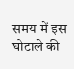समय में इस घोटाले की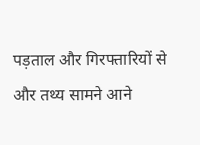पड़ताल और गिरफ्तारियों से और तथ्य सामने आने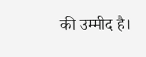की उम्मीद है।